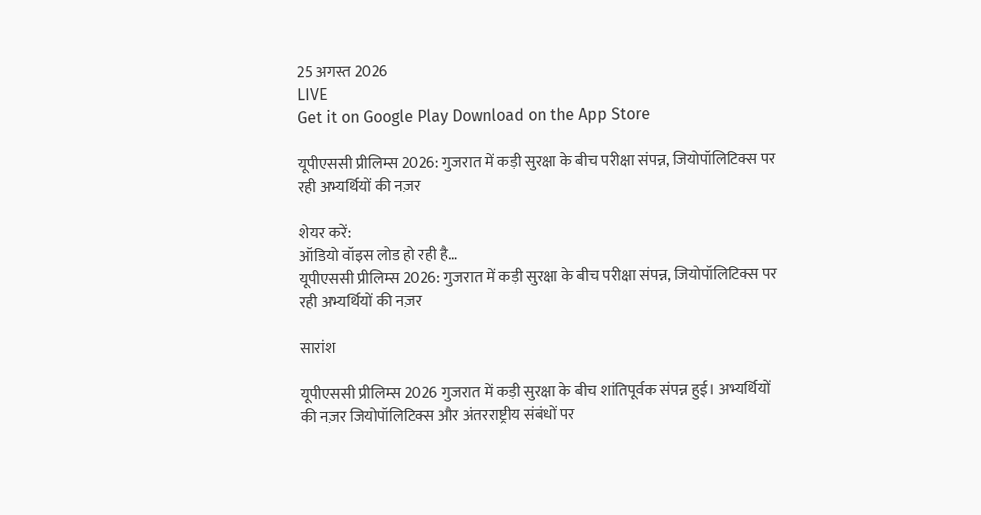25 अगस्त 2026
LIVE
Get it on Google Play Download on the App Store

यूपीएससी प्रीलिम्स 2026: गुजरात में कड़ी सुरक्षा के बीच परीक्षा संपन्न, जियोपॉलिटिक्स पर रही अभ्यर्थियों की नज़र

शेयर करें:
ऑडियो वॉइस लोड हो रही है…
यूपीएससी प्रीलिम्स 2026: गुजरात में कड़ी सुरक्षा के बीच परीक्षा संपन्न, जियोपॉलिटिक्स पर रही अभ्यर्थियों की नज़र

सारांश

यूपीएससी प्रीलिम्स 2026 गुजरात में कड़ी सुरक्षा के बीच शांतिपूर्वक संपन्न हुई। अभ्यर्थियों की नज़र जियोपॉलिटिक्स और अंतरराष्ट्रीय संबंधों पर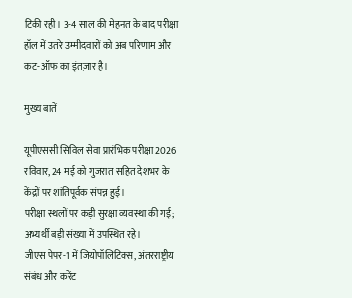टिकी रही। 3-4 साल की मेहनत के बाद परीक्षा हॉल में उतरे उम्मीदवारों को अब परिणाम और कट-ऑफ का इंतज़ार है।

मुख्य बातें

यूपीएससी सिविल सेवा प्रारंभिक परीक्षा 2026 रविवार, 24 मई को गुजरात सहित देशभर के केंद्रों पर शांतिपूर्वक संपन्न हुई।
परीक्षा स्थलों पर कड़ी सुरक्षा व्यवस्था की गई; अभ्यर्थी बड़ी संख्या में उपस्थित रहे।
जीएस पेपर-1 में जियोपॉलिटिक्स, अंतरराष्ट्रीय संबंध और करेंट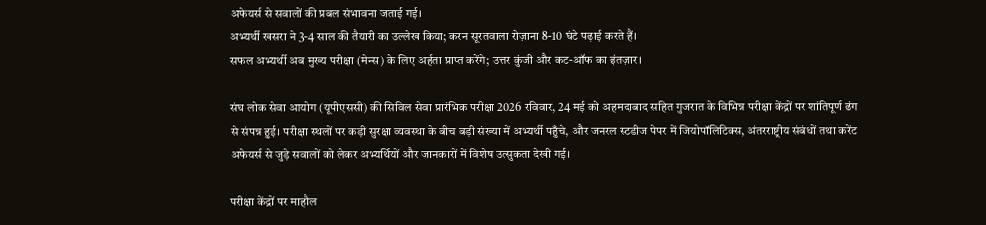अफेयर्स से सवालों की प्रबल संभावना जताई गई।
अभ्यर्थी खसरा ने 3-4 साल की तैयारी का उल्लेख किया; करन सूरतवाला रोज़ाना 8-10 घंटे पढ़ाई करते हैं।
सफल अभ्यर्थी अब मुख्य परीक्षा (मेन्स) के लिए अर्हता प्राप्त करेंगे; उत्तर कुंजी और कट-ऑफ का इंतज़ार।

संघ लोक सेवा आयोग (यूपीएससी) की सिविल सेवा प्रारंभिक परीक्षा 2026 रविवार, 24 मई को अहमदाबाद सहित गुजरात के विभिन्न परीक्षा केंद्रों पर शांतिपूर्ण ढंग से संपन्न हुई। परीक्षा स्थलों पर कड़ी सुरक्षा व्यवस्था के बीच बड़ी संख्या में अभ्यर्थी पहुँचे, और जनरल स्टडीज पेपर में जियोपॉलिटिक्स, अंतरराष्ट्रीय संबंधों तथा करेंट अफेयर्स से जुड़े सवालों को लेकर अभ्यर्थियों और जानकारों में विशेष उत्सुकता देखी गई।

परीक्षा केंद्रों पर माहौल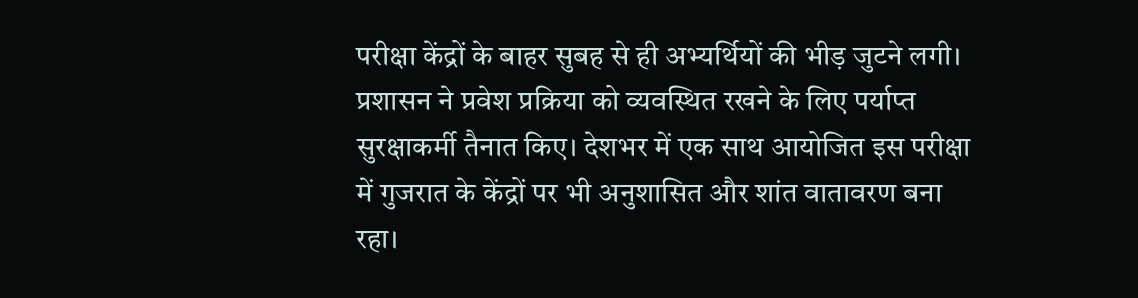परीक्षा केंद्रों के बाहर सुबह से ही अभ्यर्थियों की भीड़ जुटने लगी। प्रशासन ने प्रवेश प्रक्रिया को व्यवस्थित रखने के लिए पर्याप्त सुरक्षाकर्मी तैनात किए। देशभर में एक साथ आयोजित इस परीक्षा में गुजरात के केंद्रों पर भी अनुशासित और शांत वातावरण बना रहा।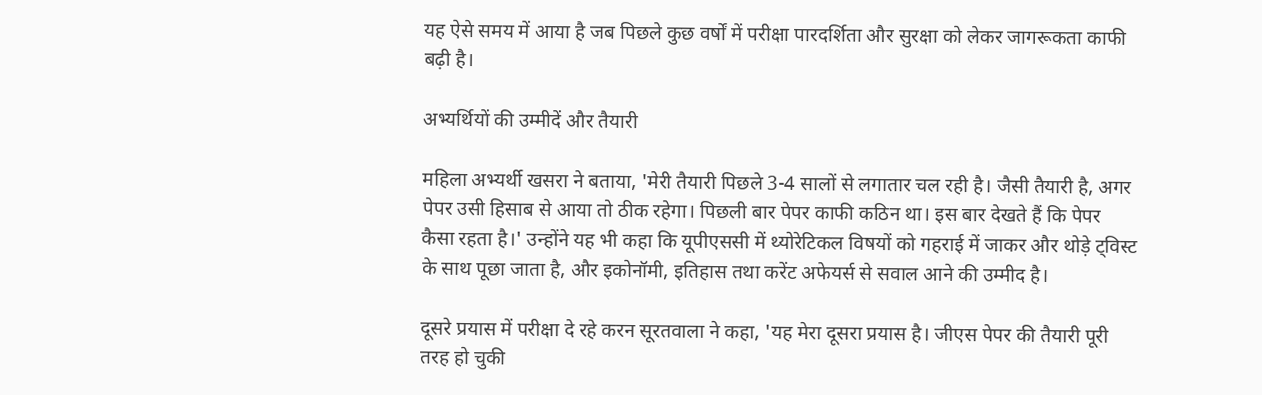यह ऐसे समय में आया है जब पिछले कुछ वर्षों में परीक्षा पारदर्शिता और सुरक्षा को लेकर जागरूकता काफी बढ़ी है।

अभ्यर्थियों की उम्मीदें और तैयारी

महिला अभ्यर्थी खसरा ने बताया, 'मेरी तैयारी पिछले 3-4 सालों से लगातार चल रही है। जैसी तैयारी है, अगर पेपर उसी हिसाब से आया तो ठीक रहेगा। पिछली बार पेपर काफी कठिन था। इस बार देखते हैं कि पेपर कैसा रहता है।' उन्होंने यह भी कहा कि यूपीएससी में थ्योरेटिकल विषयों को गहराई में जाकर और थोड़े ट्विस्ट के साथ पूछा जाता है, और इकोनॉमी, इतिहास तथा करेंट अफेयर्स से सवाल आने की उम्मीद है।

दूसरे प्रयास में परीक्षा दे रहे करन सूरतवाला ने कहा, 'यह मेरा दूसरा प्रयास है। जीएस पेपर की तैयारी पूरी तरह हो चुकी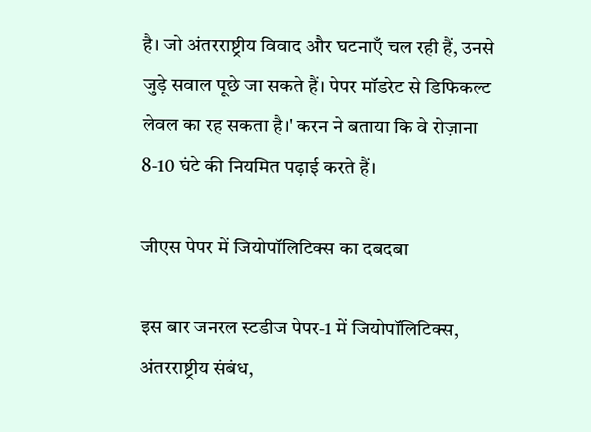है। जो अंतरराष्ट्रीय विवाद और घटनाएँ चल रही हैं, उनसे जुड़े सवाल पूछे जा सकते हैं। पेपर मॉडरेट से डिफिकल्ट लेवल का रह सकता है।' करन ने बताया कि वे रोज़ाना 8-10 घंटे की नियमित पढ़ाई करते हैं।

जीएस पेपर में जियोपॉलिटिक्स का दबदबा

इस बार जनरल स्टडीज पेपर-1 में जियोपॉलिटिक्स, अंतरराष्ट्रीय संबंध,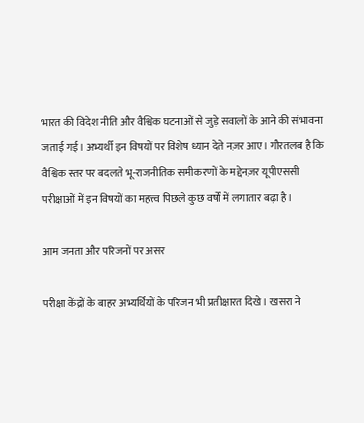भारत की विदेश नीति और वैश्विक घटनाओं से जुड़े सवालों के आने की संभावना जताई गई। अभ्यर्थी इन विषयों पर विशेष ध्यान देते नज़र आए। गौरतलब है कि वैश्विक स्तर पर बदलते भू-राजनीतिक समीकरणों के मद्देनज़र यूपीएससी परीक्षाओं में इन विषयों का महत्त्व पिछले कुछ वर्षों में लगातार बढ़ा है।

आम जनता और परिजनों पर असर

परीक्षा केंद्रों के बाहर अभ्यर्थियों के परिजन भी प्रतीक्षारत दिखे। खसरा ने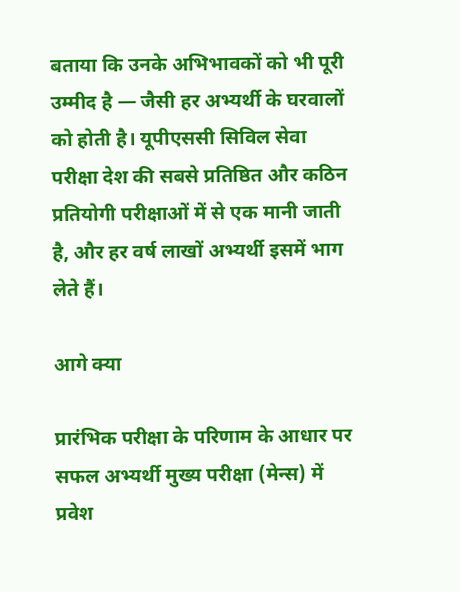बताया कि उनके अभिभावकों को भी पूरी उम्मीद है — जैसी हर अभ्यर्थी के घरवालों को होती है। यूपीएससी सिविल सेवा परीक्षा देश की सबसे प्रतिष्ठित और कठिन प्रतियोगी परीक्षाओं में से एक मानी जाती है, और हर वर्ष लाखों अभ्यर्थी इसमें भाग लेते हैं।

आगे क्या

प्रारंभिक परीक्षा के परिणाम के आधार पर सफल अभ्यर्थी मुख्य परीक्षा (मेन्स) में प्रवेश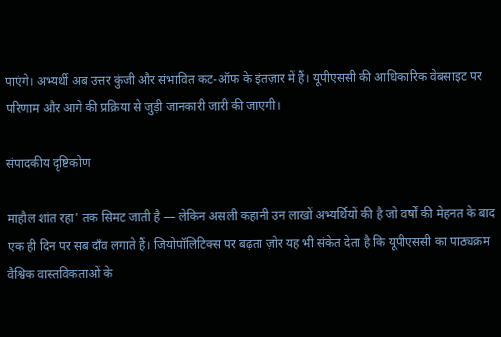पाएंगे। अभ्यर्थी अब उत्तर कुंजी और संभावित कट-ऑफ के इंतज़ार में हैं। यूपीएससी की आधिकारिक वेबसाइट पर परिणाम और आगे की प्रक्रिया से जुड़ी जानकारी जारी की जाएगी।

संपादकीय दृष्टिकोण

माहौल शांत रहा' तक सिमट जाती है — लेकिन असली कहानी उन लाखों अभ्यर्थियों की है जो वर्षों की मेहनत के बाद एक ही दिन पर सब दाँव लगाते हैं। जियोपॉलिटिक्स पर बढ़ता ज़ोर यह भी संकेत देता है कि यूपीएससी का पाठ्यक्रम वैश्विक वास्तविकताओं के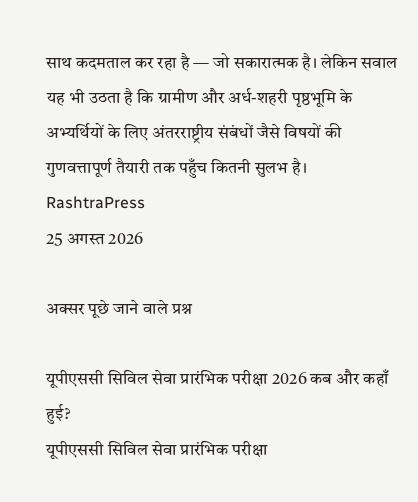साथ कदमताल कर रहा है — जो सकारात्मक है। लेकिन सवाल यह भी उठता है कि ग्रामीण और अर्ध-शहरी पृष्ठभूमि के अभ्यर्थियों के लिए अंतरराष्ट्रीय संबंधों जैसे विषयों की गुणवत्तापूर्ण तैयारी तक पहुँच कितनी सुलभ है।
RashtraPress
25 अगस्त 2026

अक्सर पूछे जाने वाले प्रश्न

यूपीएससी सिविल सेवा प्रारंभिक परीक्षा 2026 कब और कहाँ हुई?
यूपीएससी सिविल सेवा प्रारंभिक परीक्षा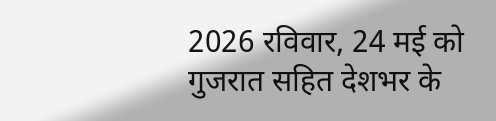2026 रविवार, 24 मई को गुजरात सहित देशभर के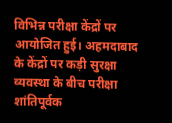विभिन्न परीक्षा केंद्रों पर आयोजित हुई। अहमदाबाद के केंद्रों पर कड़ी सुरक्षा व्यवस्था के बीच परीक्षा शांतिपूर्वक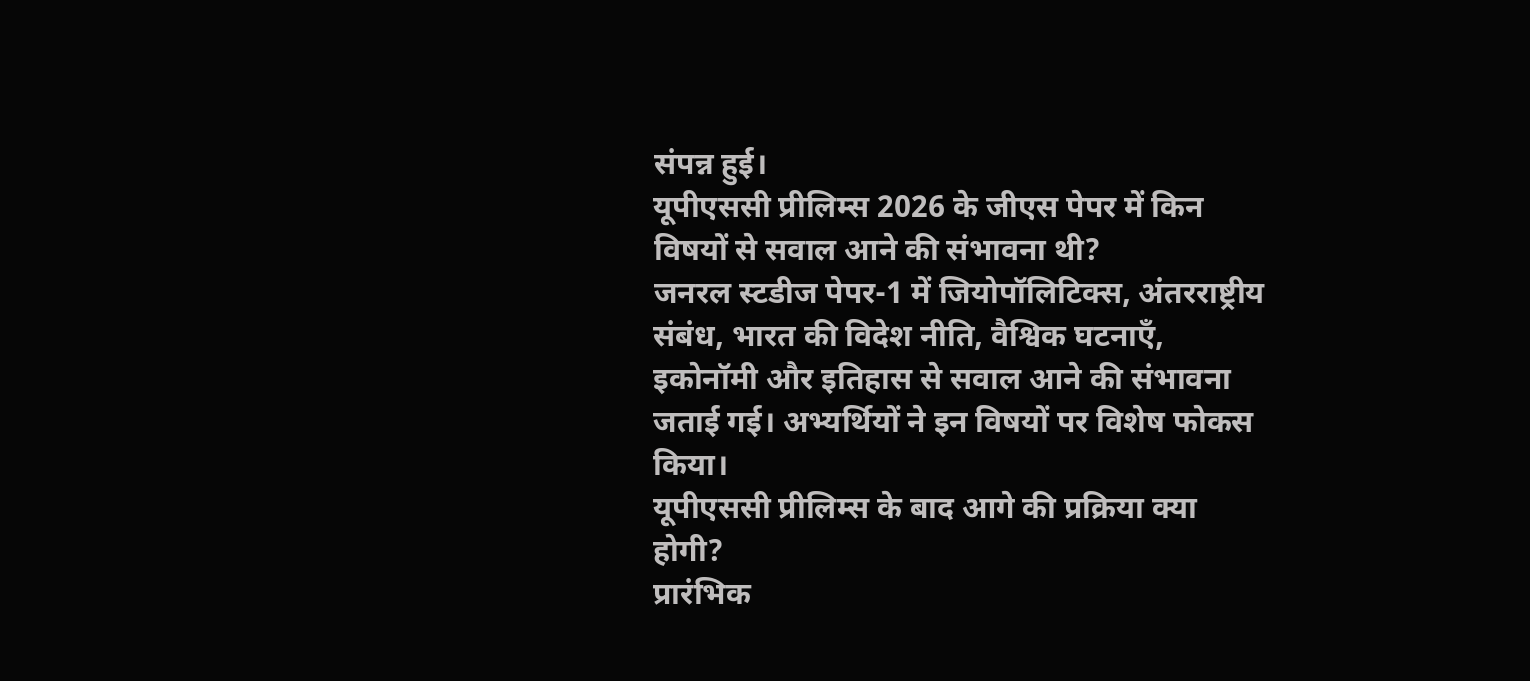संपन्न हुई।
यूपीएससी प्रीलिम्स 2026 के जीएस पेपर में किन विषयों से सवाल आने की संभावना थी?
जनरल स्टडीज पेपर-1 में जियोपॉलिटिक्स, अंतरराष्ट्रीय संबंध, भारत की विदेश नीति, वैश्विक घटनाएँ, इकोनॉमी और इतिहास से सवाल आने की संभावना जताई गई। अभ्यर्थियों ने इन विषयों पर विशेष फोकस किया।
यूपीएससी प्रीलिम्स के बाद आगे की प्रक्रिया क्या होगी?
प्रारंभिक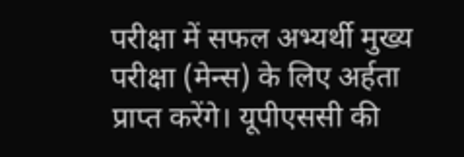परीक्षा में सफल अभ्यर्थी मुख्य परीक्षा (मेन्स) के लिए अर्हता प्राप्त करेंगे। यूपीएससी की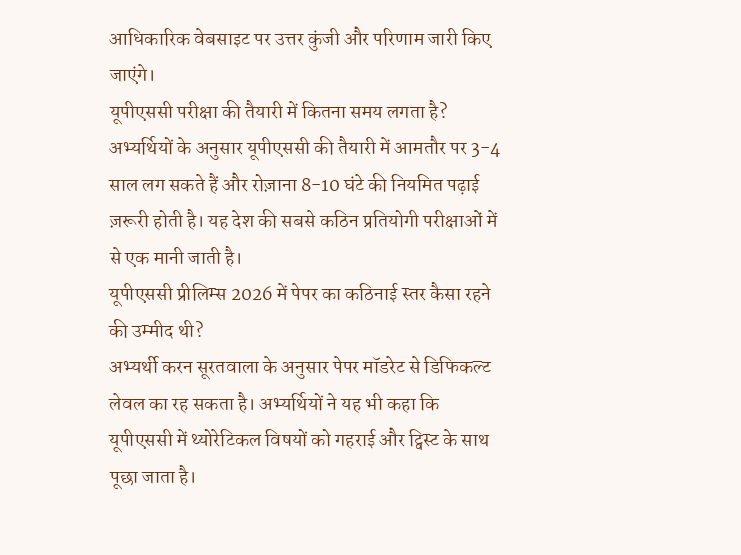आधिकारिक वेबसाइट पर उत्तर कुंजी और परिणाम जारी किए जाएंगे।
यूपीएससी परीक्षा की तैयारी में कितना समय लगता है?
अभ्यर्थियों के अनुसार यूपीएससी की तैयारी में आमतौर पर 3-4 साल लग सकते हैं और रोज़ाना 8-10 घंटे की नियमित पढ़ाई ज़रूरी होती है। यह देश की सबसे कठिन प्रतियोगी परीक्षाओं में से एक मानी जाती है।
यूपीएससी प्रीलिम्स 2026 में पेपर का कठिनाई स्तर कैसा रहने की उम्मीद थी?
अभ्यर्थी करन सूरतवाला के अनुसार पेपर मॉडरेट से डिफिकल्ट लेवल का रह सकता है। अभ्यर्थियों ने यह भी कहा कि यूपीएससी में थ्योरेटिकल विषयों को गहराई और ट्विस्ट के साथ पूछा जाता है।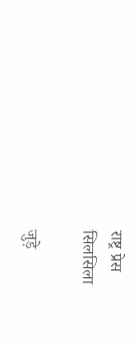राष्ट्र प्रेस
सिलसिला

जुड़े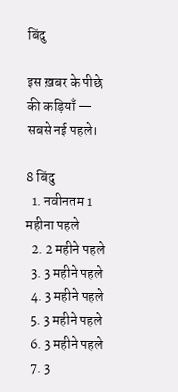बिंदु

इस ख़बर के पीछे की कड़ियाँ — सबसे नई पहले।

8 बिंदु
  1. नवीनतम 1 महीना पहले
  2. 2 महीने पहले
  3. 3 महीने पहले
  4. 3 महीने पहले
  5. 3 महीने पहले
  6. 3 महीने पहले
  7. 3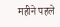महीने पहले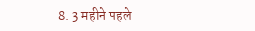8. 3 महीने पहले